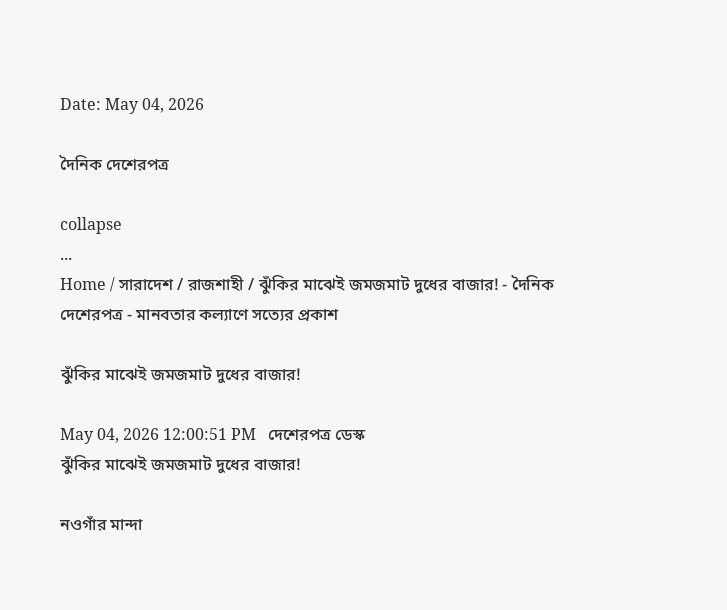Date: May 04, 2026

দৈনিক দেশেরপত্র

collapse
...
Home / সারাদেশ / রাজশাহী / ঝুঁকির মাঝেই জমজমাট দুধের বাজার! - দৈনিক দেশেরপত্র - মানবতার কল্যাণে সত্যের প্রকাশ

ঝুঁকির মাঝেই জমজমাট দুধের বাজার!

May 04, 2026 12:00:51 PM   দেশেরপত্র ডেস্ক
ঝুঁকির মাঝেই জমজমাট দুধের বাজার!

নওগাঁর মান্দা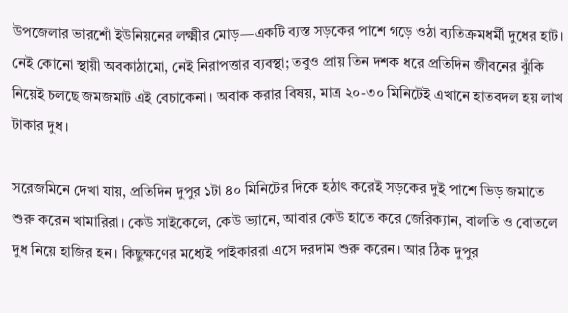উপজেলার ভারশোঁ ইউনিয়নের লক্ষ্মীর মোড়—একটি ব্যস্ত সড়কের পাশে গড়ে ওঠা ব্যতিক্রমধর্মী দুধের হাট। নেই কোনো স্থায়ী অবকাঠামো, নেই নিরাপত্তার ব্যবস্থা; তবুও প্রায় তিন দশক ধরে প্রতিদিন জীবনের ঝুঁকি নিয়েই চলছে জমজমাট এই বেচাকেনা। অবাক করার বিষয়, মাত্র ২০-৩০ মিনিটেই এখানে হাতবদল হয় লাখ টাকার দুধ।

সরেজমিনে দেখা যায়, প্রতিদিন দুপুর ১টা ৪০ মিনিটের দিকে হঠাৎ করেই সড়কের দুই পাশে ভিড় জমাতে শুরু করেন খামারিরা। কেউ সাইকেলে, কেউ ভ্যানে, আবার কেউ হাতে করে জেরিক্যান, বালতি ও বোতলে দুধ নিয়ে হাজির হন। কিছুক্ষণের মধ্যেই পাইকাররা এসে দরদাম শুরু করেন। আর ঠিক দুপুর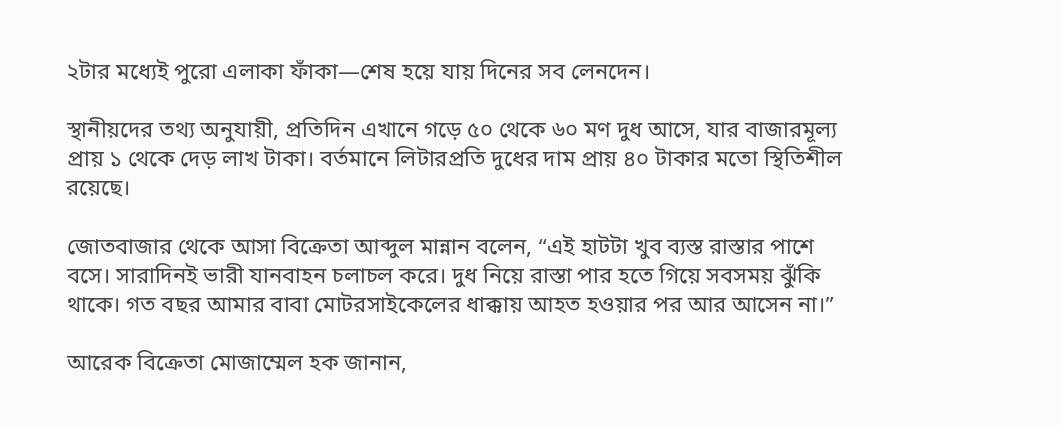২টার মধ্যেই পুরো এলাকা ফাঁকা—শেষ হয়ে যায় দিনের সব লেনদেন।

স্থানীয়দের তথ্য অনুযায়ী, প্রতিদিন এখানে গড়ে ৫০ থেকে ৬০ মণ দুধ আসে, যার বাজারমূল্য প্রায় ১ থেকে দেড় লাখ টাকা। বর্তমানে লিটারপ্রতি দুধের দাম প্রায় ৪০ টাকার মতো স্থিতিশীল রয়েছে।

জোতবাজার থেকে আসা বিক্রেতা আব্দুল মান্নান বলেন, “এই হাটটা খুব ব্যস্ত রাস্তার পাশে বসে। সারাদিনই ভারী যানবাহন চলাচল করে। দুধ নিয়ে রাস্তা পার হতে গিয়ে সবসময় ঝুঁকি থাকে। গত বছর আমার বাবা মোটরসাইকেলের ধাক্কায় আহত হওয়ার পর আর আসেন না।”

আরেক বিক্রেতা মোজাম্মেল হক জানান,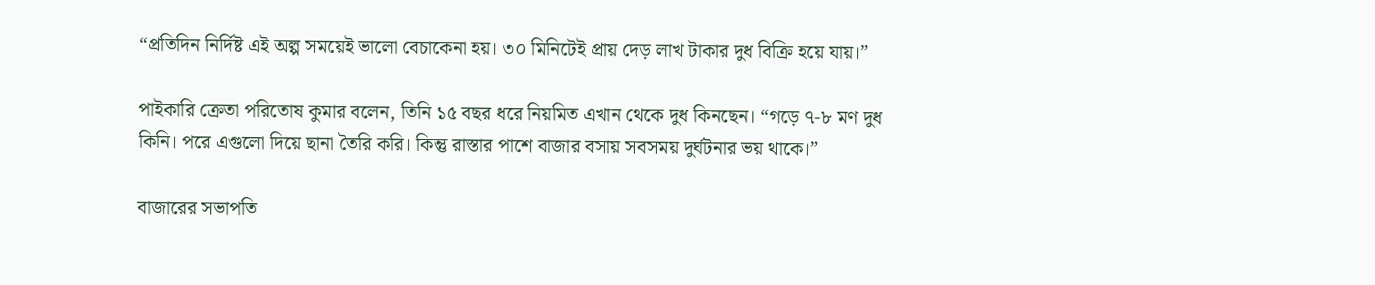“প্রতিদিন নির্দিষ্ট এই অল্প সময়েই ভালো বেচাকেনা হয়। ৩০ মিনিটেই প্রায় দেড় লাখ টাকার দুধ বিক্রি হয়ে যায়।”

পাইকারি ক্রেতা পরিতোষ কুমার বলেন, তিনি ১৫ বছর ধরে নিয়মিত এখান থেকে দুধ কিনছেন। “গড়ে ৭-৮ মণ দুধ কিনি। পরে এগুলো দিয়ে ছানা তৈরি করি। কিন্তু রাস্তার পাশে বাজার বসায় সবসময় দুর্ঘটনার ভয় থাকে।”

বাজারের সভাপতি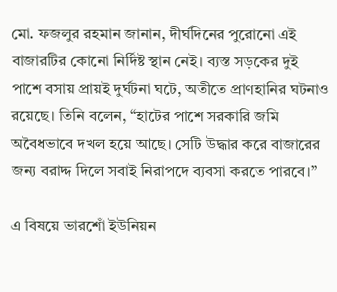মো. ফজলুর রহমান জানান, দীর্ঘদিনের পুরোনো এই বাজারটির কোনো নির্দিষ্ট স্থান নেই। ব্যস্ত সড়কের দুই পাশে বসায় প্রায়ই দুর্ঘটনা ঘটে, অতীতে প্রাণহানির ঘটনাও রয়েছে। তিনি বলেন, “হাটের পাশে সরকারি জমি অবৈধভাবে দখল হয়ে আছে। সেটি উদ্ধার করে বাজারের জন্য বরাদ্দ দিলে সবাই নিরাপদে ব্যবসা করতে পারবে।”

এ বিষয়ে ভারশোঁ ইউনিয়ন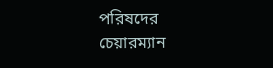পরিষদের চেয়ারম্যান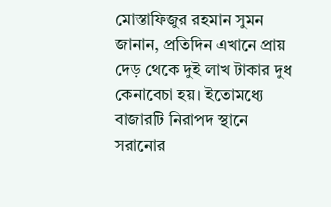মোস্তাফিজুর রহমান সুমন জানান, প্রতিদিন এখানে প্রায় দেড় থেকে দুই লাখ টাকার দুধ কেনাবেচা হয়। ইতোমধ্যে বাজারটি নিরাপদ স্থানে সরানোর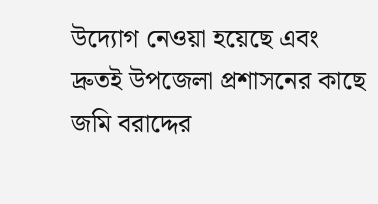উদ্যোগ নেওয়া হয়েছে এবং দ্রুতই উপজেলা প্রশাসনের কাছে জমি বরাদ্দের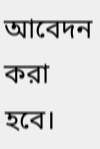আবেদন করা হবে।